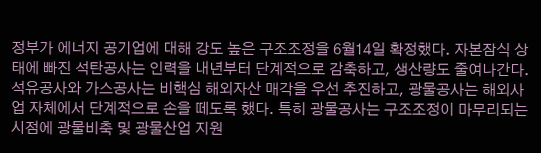정부가 에너지 공기업에 대해 강도 높은 구조조정을 6월14일 확정했다. 자본잠식 상태에 빠진 석탄공사는 인력을 내년부터 단계적으로 감축하고, 생산량도 줄여나간다. 석유공사와 가스공사는 비핵심 해외자산 매각을 우선 추진하고, 광물공사는 해외사업 자체에서 단계적으로 손을 떼도록 했다. 특히 광물공사는 구조조정이 마무리되는 시점에 광물비축 및 광물산업 지원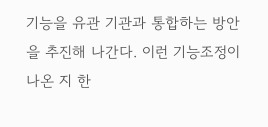기능을 유관 기관과 통합하는 방안을 추진해 나간다. 이런 기능조정이 나온 지 한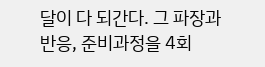달이 다 되간다. 그 파장과 반응, 준비과정을 4회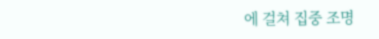에 걸쳐 집중 조명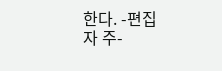한다. -편집자 주-